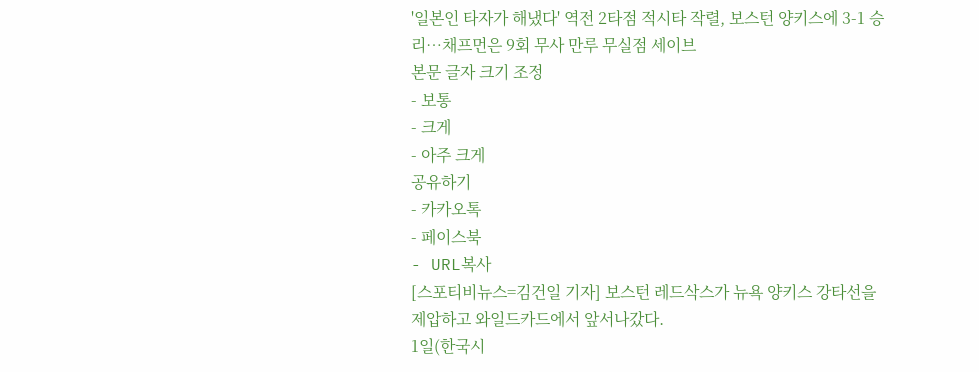'일본인 타자가 해냈다' 역전 2타점 적시타 작렬, 보스턴 양키스에 3-1 승리…채프먼은 9회 무사 만루 무실점 세이브
본문 글자 크기 조정
- 보통
- 크게
- 아주 크게
공유하기
- 카카오톡
- 페이스북
- URL복사
[스포티비뉴스=김건일 기자] 보스턴 레드삭스가 뉴욕 양키스 강타선을 제압하고 와일드카드에서 앞서나갔다.
1일(한국시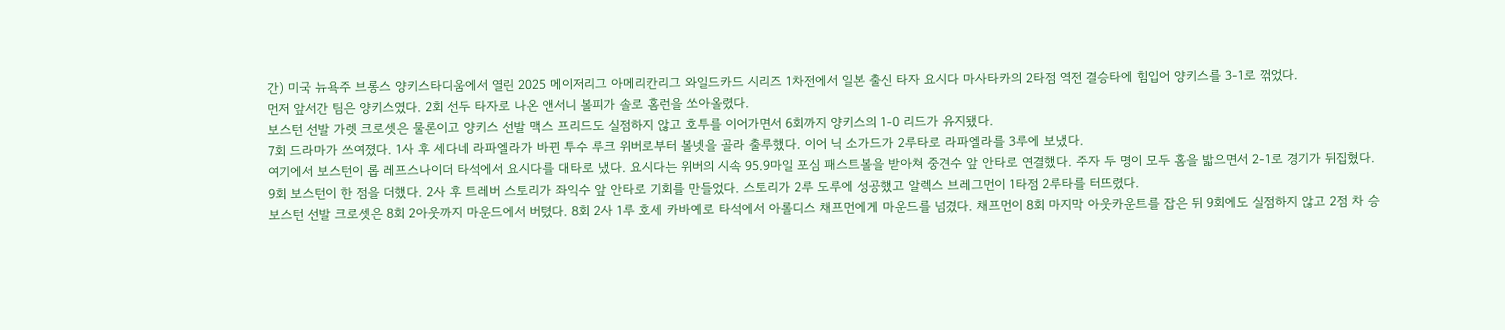간) 미국 뉴욕주 브롱스 양키스타디움에서 열린 2025 메이저리그 아메리칸리그 와일드카드 시리즈 1차전에서 일본 출신 타자 요시다 마사타카의 2타점 역전 결승타에 힘입어 양키스를 3-1로 꺾었다.
먼저 앞서간 팀은 양키스였다. 2회 선두 타자로 나온 앤서니 볼피가 솔로 홈런을 쏘아올렸다.
보스턴 선발 가렛 크로셋은 물론이고 양키스 선발 맥스 프리드도 실점하지 않고 호투를 이어가면서 6회까지 양키스의 1-0 리드가 유지됐다.
7회 드라마가 쓰여졌다. 1사 후 세다네 라파엘라가 바뀐 투수 루크 위버로부터 볼넷을 골라 출루했다. 이어 닉 소가드가 2루타로 라파엘라를 3루에 보냈다.
여기에서 보스턴이 롭 레프스나이더 타석에서 요시다를 대타로 냈다. 요시다는 위버의 시속 95.9마일 포심 패스트볼을 받아쳐 중견수 앞 안타로 연결했다. 주자 두 명이 모두 홈을 밟으면서 2-1로 경기가 뒤집혔다.
9회 보스턴이 한 점을 더했다. 2사 후 트레버 스토리가 좌익수 앞 안타로 기회를 만들었다. 스토리가 2루 도루에 성공했고 알렉스 브레그먼이 1타점 2루타를 터뜨렸다.
보스턴 선발 크로셋은 8회 2아웃까지 마운드에서 버텼다. 8회 2사 1루 호세 카바예로 타석에서 아롤디스 채프먼에게 마운드를 넘겼다. 채프먼이 8회 마지막 아웃카운트를 잡은 뒤 9회에도 실점하지 않고 2점 차 승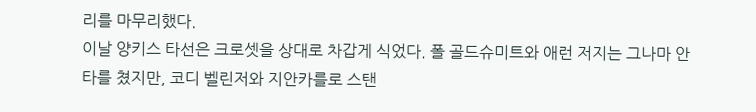리를 마무리했다.
이날 양키스 타선은 크로셋을 상대로 차갑게 식었다. 폴 골드슈미트와 애런 저지는 그나마 안타를 쳤지만, 코디 벨린저와 지안카를로 스탠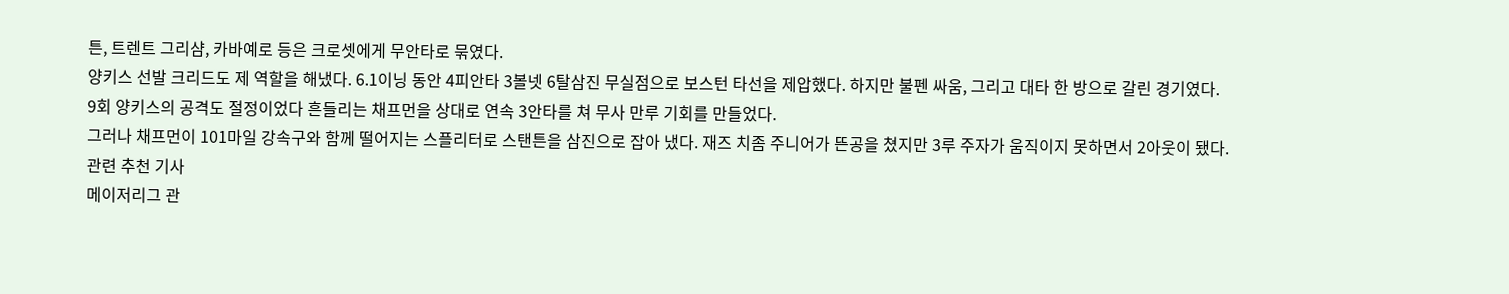튼, 트렌트 그리샴, 카바예로 등은 크로셋에게 무안타로 묶였다.
양키스 선발 크리드도 제 역할을 해냈다. 6.1이닝 동안 4피안타 3볼넷 6탈삼진 무실점으로 보스턴 타선을 제압했다. 하지만 불펜 싸움, 그리고 대타 한 방으로 갈린 경기였다.
9회 양키스의 공격도 절정이었다 흔들리는 채프먼을 상대로 연속 3안타를 쳐 무사 만루 기회를 만들었다.
그러나 채프먼이 101마일 강속구와 함께 떨어지는 스플리터로 스탠튼을 삼진으로 잡아 냈다. 재즈 치좀 주니어가 뜬공을 쳤지만 3루 주자가 움직이지 못하면서 2아웃이 됐다.
관련 추천 기사
메이저리그 관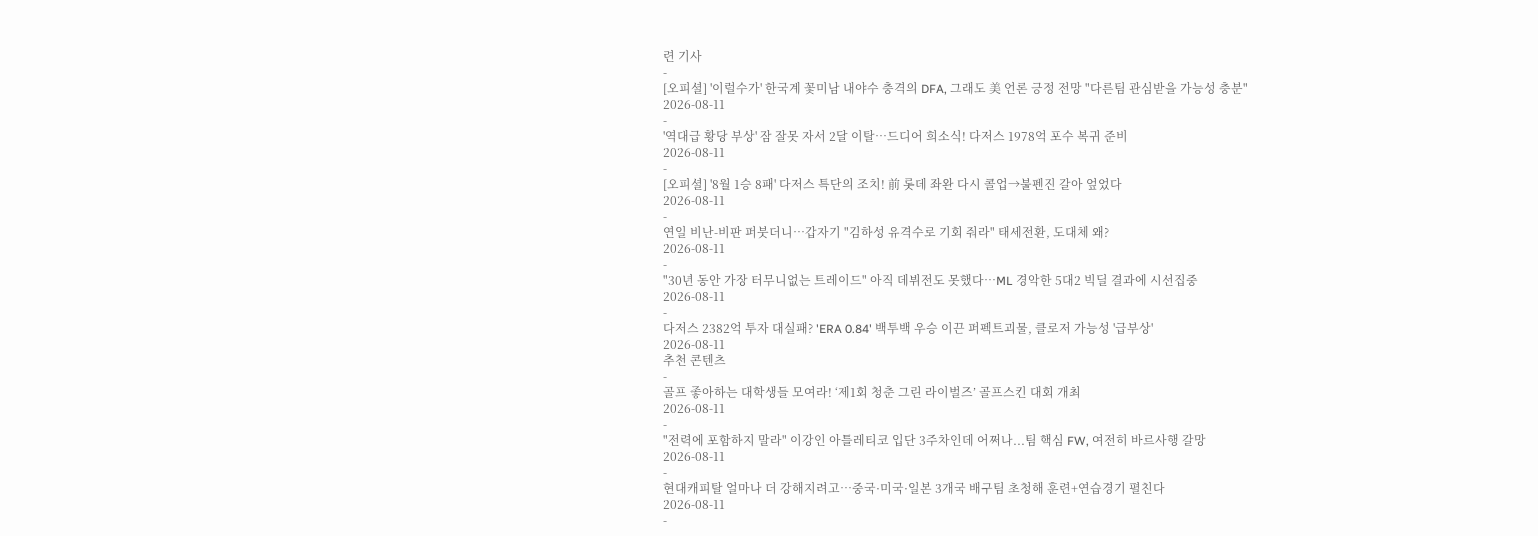련 기사
-
[오피셜] '이럴수가' 한국계 꽃미남 내야수 충격의 DFA, 그래도 美 언론 긍정 전망 "다른팀 관심받을 가능성 충분"
2026-08-11
-
'역대급 황당 부상' 잠 잘못 자서 2달 이탈…드디어 희소식! 다저스 1978억 포수 복귀 준비
2026-08-11
-
[오피셜] '8월 1승 8패' 다저스 특단의 조치! 前 롯데 좌완 다시 콜업→불펜진 갈아 엎었다
2026-08-11
-
연일 비난-비판 퍼붓더니…갑자기 "김하성 유격수로 기회 줘라" 태세전환, 도대체 왜?
2026-08-11
-
"30년 동안 가장 터무니없는 트레이드" 아직 데뷔전도 못했다…ML 경악한 5대2 빅딜 결과에 시선집중
2026-08-11
-
다저스 2382억 투자 대실패? 'ERA 0.84' 백투백 우승 이끈 퍼펙트괴물, 클로저 가능성 '급부상'
2026-08-11
추천 콘텐츠
-
골프 좋아하는 대학생들 모여라! ‘제1회 청춘 그린 라이벌즈’ 골프스킨 대회 개최
2026-08-11
-
"전력에 포함하지 말라" 이강인 아틀레티코 입단 3주차인데 어쩌나...팀 핵심 FW, 여전히 바르사행 갈망
2026-08-11
-
현대캐피탈 얼마나 더 강해지려고…중국·미국·일본 3개국 배구팀 초청해 훈련+연습경기 펼친다
2026-08-11
-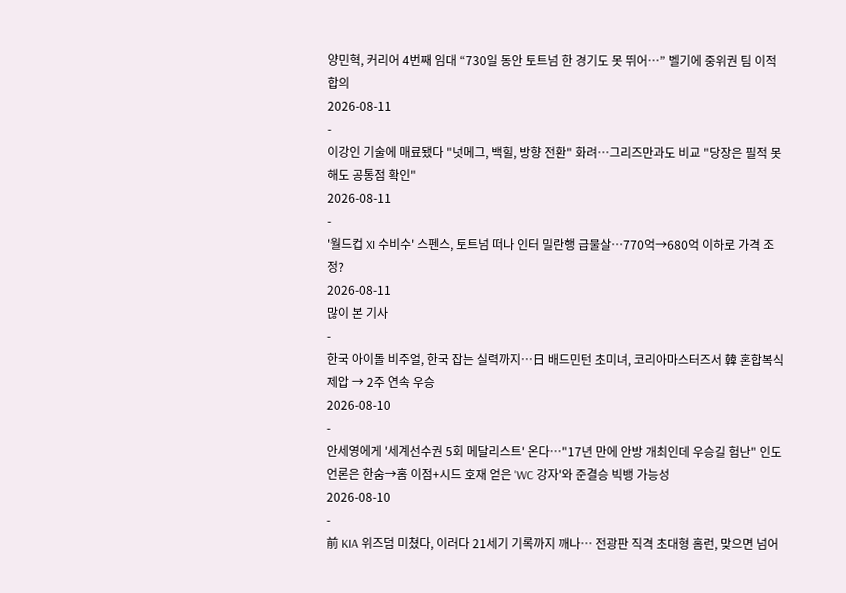양민혁, 커리어 4번째 임대 “730일 동안 토트넘 한 경기도 못 뛰어…” 벨기에 중위권 팀 이적 합의
2026-08-11
-
이강인 기술에 매료됐다 "넛메그, 백힐, 방향 전환" 화려…그리즈만과도 비교 "당장은 필적 못해도 공통점 확인"
2026-08-11
-
'월드컵 XI 수비수' 스펜스, 토트넘 떠나 인터 밀란행 급물살…770억→680억 이하로 가격 조정?
2026-08-11
많이 본 기사
-
한국 아이돌 비주얼, 한국 잡는 실력까지…日 배드민턴 초미녀, 코리아마스터즈서 韓 혼합복식 제압 → 2주 연속 우승
2026-08-10
-
안세영에게 '세계선수권 5회 메달리스트' 온다…"17년 만에 안방 개최인데 우승길 험난" 인도 언론은 한숨→홈 이점+시드 호재 얻은 'WC 강자'와 준결승 빅뱅 가능성
2026-08-10
-
前 KIA 위즈덤 미쳤다, 이러다 21세기 기록까지 깨나… 전광판 직격 초대형 홈런, 맞으면 넘어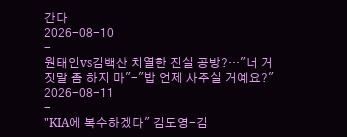간다
2026-08-10
-
원태인vs김백산 치열한 진실 공방?…"너 거짓말 좀 하지 마"-"밥 언제 사주실 거예요?"
2026-08-11
-
"KIA에 복수하겠다" 김도영-김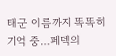태군 이름까지 똑똑히 기억 중…페덱의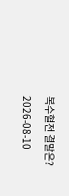복수혈전 결말은?
2026-08-10